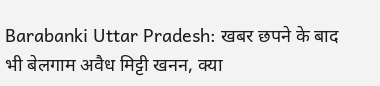Barabanki Uttar Pradesh: खबर छपने के बाद भी बेलगाम अवैध मिट्टी खनन, क्या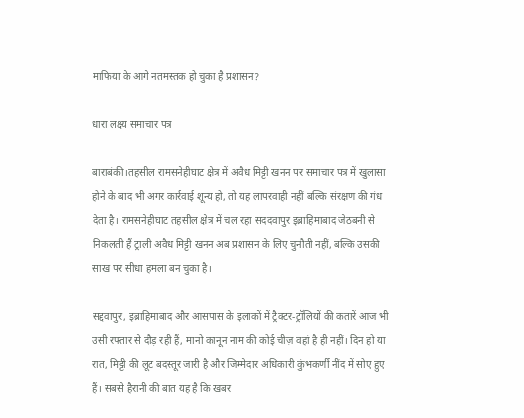माफिया के आगे नतमस्तक हो चुका है प्रशासन?

धारा लक्ष्य समाचार पत्र

बाराबंकी।तहसील रामसनेहीघाट क्षेत्र में अवैध मिट्टी खनन पर समाचार पत्र में खुलासा होने के बाद भी अगर कार्रवाई शून्य हो, तो यह लापरवाही नहीं बल्कि संरक्षण की गंध देता है। रामसनेहीघाट तहसील क्षेत्र में चल रहा सददवापुर इब्राहिमाबाद जेठबनी से निकलती हैं ट्राली अवैध मिट्टी खनन अब प्रशासन के लिए चुनौती नहीं, बल्कि उसकी साख पर सीधा हमला बन चुका है।

सद्दवापुर, इब्राहिमाबाद और आसपास के इलाकों में ट्रैक्टर-ट्रॉलियों की कतारें आज भी उसी रफ्तार से दौड़ रही हैं, मानो कानून नाम की कोई चीज़ वहां है ही नहीं। दिन हो या रात, मिट्टी की लूट बदस्तूर जारी है और जिम्मेदार अधिकारी कुंभकर्णी नींद में सोए हुए हैं। सबसे हैरानी की बात यह है कि खबर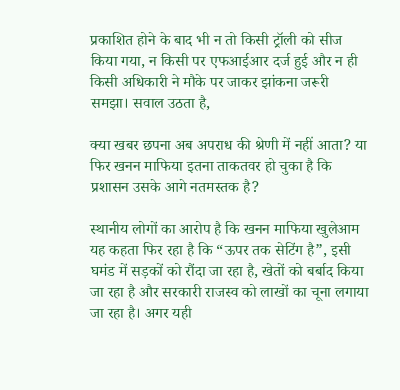प्रकाशित होने के बाद भी न तो किसी ट्रॉली को सीज किया गया, न किसी पर एफआईआर दर्ज हुई और न ही किसी अधिकारी ने मौके पर जाकर झांकना जरूरी समझा। सवाल उठता है,

क्या खबर छपना अब अपराध की श्रेणी में नहीं आता? या फिर खनन माफिया इतना ताकतवर हो चुका है कि प्रशासन उसके आगे नतमस्तक है?

स्थानीय लोगों का आरोप है कि खनन माफिया खुलेआम यह कहता फिर रहा है कि “ऊपर तक सेटिंग है”, इसी घमंड में सड़कों को रौंदा जा रहा है, खेतों को बर्बाद किया जा रहा है और सरकारी राजस्व को लाखों का चूना लगाया जा रहा है। अगर यही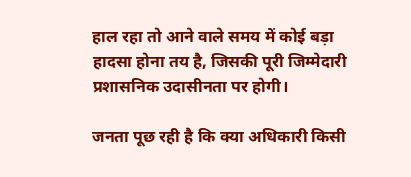हाल रहा तो आने वाले समय में कोई बड़ा हादसा होना तय है, जिसकी पूरी जिम्मेदारी प्रशासनिक उदासीनता पर होगी।

जनता पूछ रही है कि क्या अधिकारी किसी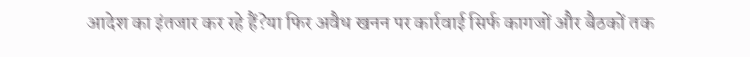आदेश का इंतजार कर रहे हैं?या फिर अवैध खनन पर कार्रवाई सिर्फ कागजों और बैठकों तक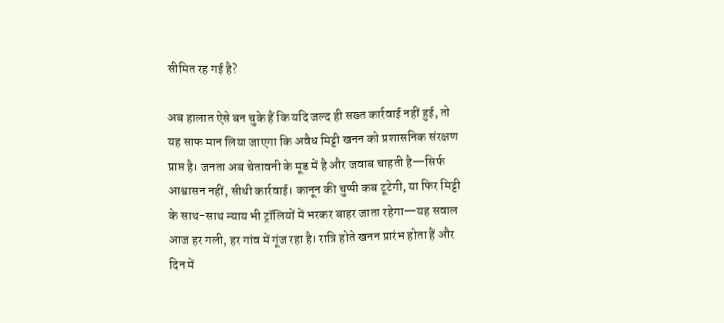सीमित रह गई है?

अब हालात ऐसे बन चुके हैं कि यदि जल्द ही सख्त कार्रवाई नहीं हुई, तो यह साफ मान लिया जाएगा कि अवैध मिट्टी खनन को प्रशासनिक संरक्षण प्राप्त है। जनता अब चेतावनी के मूड में है और जवाब चाहती है—सिर्फ आश्वासन नहीं, सीधी कार्रवाई। कानून की चुप्पी कब टूटेगी, या फिर मिट्टी के साथ-साथ न्याय भी ट्रॉलियों में भरकर बाहर जाता रहेगा—यह सवाल आज हर गली, हर गांव में गूंज रहा है। रात्रि होते खनन प्रारंभ होता हैं और दिन में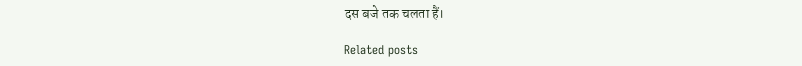दस बजे तक चलता हैं।

Related posts